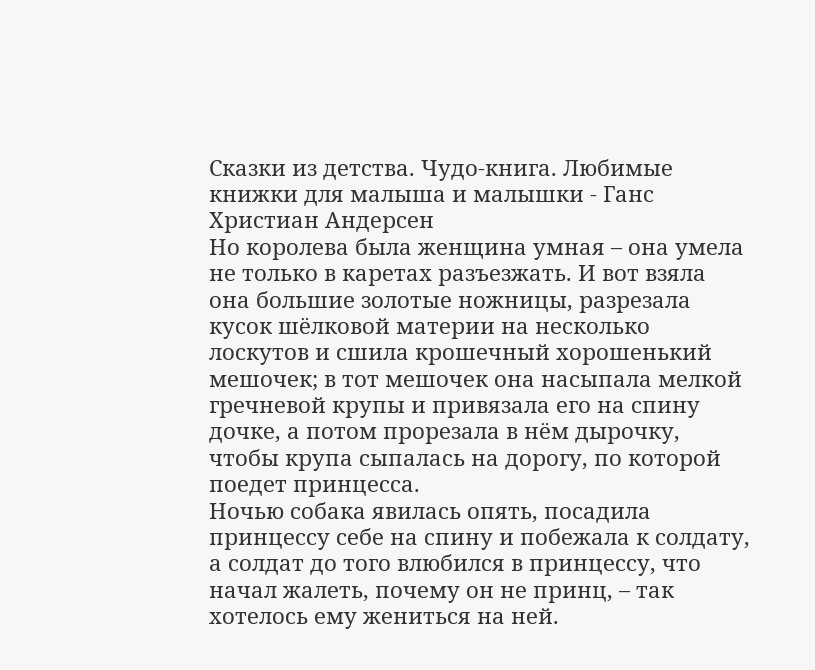Сказки из детства. Чудо-книга. Любимые книжки для малыша и малышки - Ганс Христиан Андерсен
Но королева была женщина умная – она умела не только в каретах разъезжать. И вот взяла она большие золотые ножницы, разрезала кусок шёлковой материи на несколько лоскутов и сшила крошечный хорошенький мешочек; в тот мешочек она насыпала мелкой гречневой крупы и привязала его на спину дочке, а потом прорезала в нём дырочку, чтобы крупа сыпалась на дорогу, по которой поедет принцесса.
Ночью собака явилась опять, посадила принцессу себе на спину и побежала к солдату, а солдат до того влюбился в принцессу, что начал жалеть, почему он не принц, – так хотелось ему жениться на ней.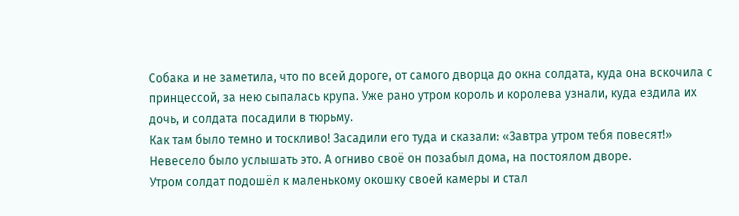Собака и не заметила, что по всей дороге, от самого дворца до окна солдата, куда она вскочила с принцессой, за нею сыпалась крупа. Уже рано утром король и королева узнали, куда ездила их дочь, и солдата посадили в тюрьму.
Как там было темно и тоскливо! Засадили его туда и сказали: «Завтра утром тебя повесят!» Невесело было услышать это. А огниво своё он позабыл дома, на постоялом дворе.
Утром солдат подошёл к маленькому окошку своей камеры и стал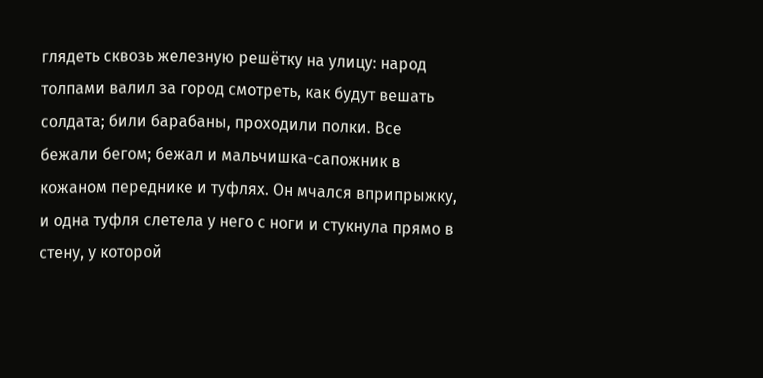глядеть сквозь железную решётку на улицу: народ толпами валил за город смотреть, как будут вешать солдата; били барабаны, проходили полки. Все бежали бегом; бежал и мальчишка-сапожник в кожаном переднике и туфлях. Он мчался вприпрыжку, и одна туфля слетела у него с ноги и стукнула прямо в стену, у которой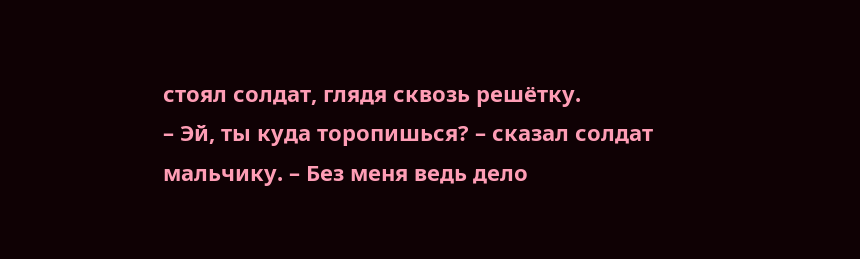стоял солдат, глядя сквозь решётку.
– Эй, ты куда торопишься? – сказал солдат мальчику. – Без меня ведь дело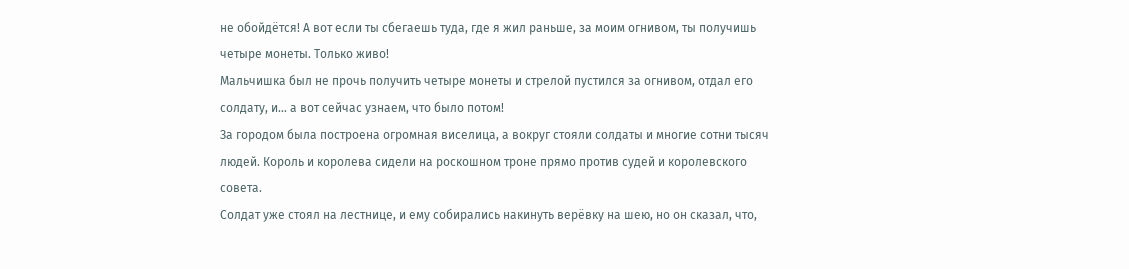не обойдётся! А вот если ты сбегаешь туда, где я жил раньше, за моим огнивом, ты получишь четыре монеты. Только живо!
Мальчишка был не прочь получить четыре монеты и стрелой пустился за огнивом, отдал его солдату, и… а вот сейчас узнаем, что было потом!
За городом была построена огромная виселица, а вокруг стояли солдаты и многие сотни тысяч людей. Король и королева сидели на роскошном троне прямо против судей и королевского совета.
Солдат уже стоял на лестнице, и ему собирались накинуть верёвку на шею, но он сказал, что,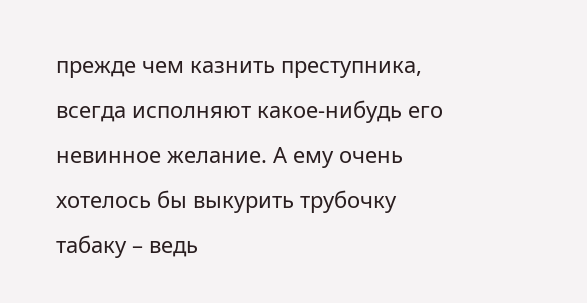прежде чем казнить преступника, всегда исполняют какое-нибудь его невинное желание. А ему очень хотелось бы выкурить трубочку табаку – ведь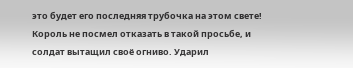это будет его последняя трубочка на этом свете!
Король не посмел отказать в такой просьбе, и солдат вытащил своё огниво. Ударил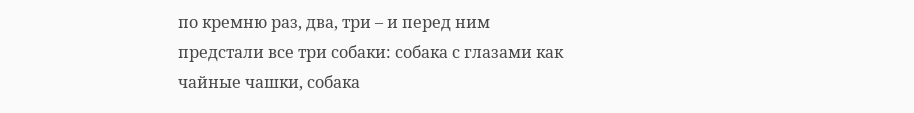по кремню раз, два, три – и перед ним предстали все три собаки: собака с глазами как чайные чашки, собака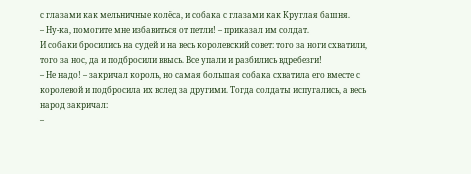с глазами как мельничные колёса, и собака с глазами как Круглая башня.
– Ну-ка, помогите мне избавиться от петли! – приказал им солдат.
И собаки бросились на судей и на весь королевский совет: того за ноги схватили, того за нос, да и подбросили ввысь. Все упали и разбились вдребезги!
– Не надо! – закричал король, но самая большая собака схватила его вместе с королевой и подбросила их вслед за другими. Тогда солдаты испугались, а весь народ закричал:
–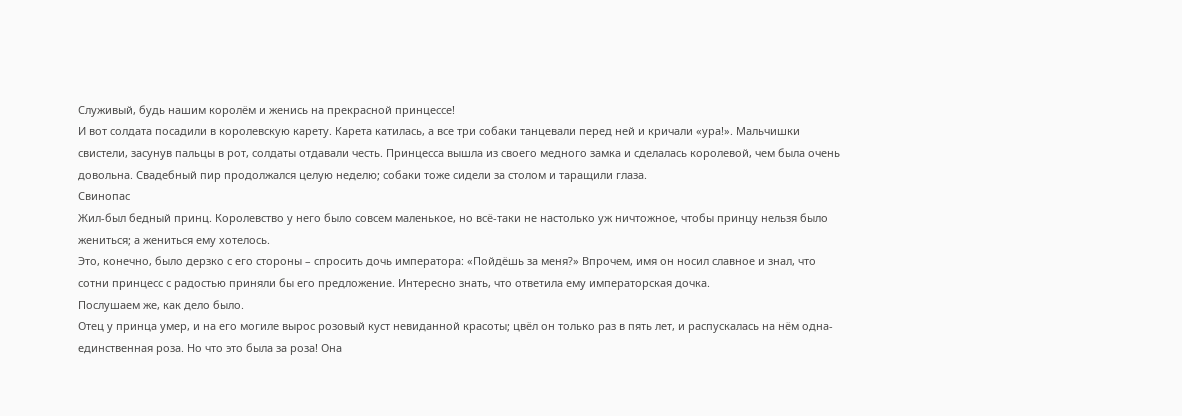Служивый, будь нашим королём и женись на прекрасной принцессе!
И вот солдата посадили в королевскую карету. Карета катилась, а все три собаки танцевали перед ней и кричали «ура!». Мальчишки свистели, засунув пальцы в рот, солдаты отдавали честь. Принцесса вышла из своего медного замка и сделалась королевой, чем была очень довольна. Свадебный пир продолжался целую неделю; собаки тоже сидели за столом и таращили глаза.
Свинопас
Жил-был бедный принц. Королевство у него было совсем маленькое, но всё-таки не настолько уж ничтожное, чтобы принцу нельзя было жениться; а жениться ему хотелось.
Это, конечно, было дерзко с его стороны – спросить дочь императора: «Пойдёшь за меня?» Впрочем, имя он носил славное и знал, что сотни принцесс с радостью приняли бы его предложение. Интересно знать, что ответила ему императорская дочка.
Послушаем же, как дело было.
Отец у принца умер, и на его могиле вырос розовый куст невиданной красоты; цвёл он только раз в пять лет, и распускалась на нём одна-единственная роза. Но что это была за роза! Она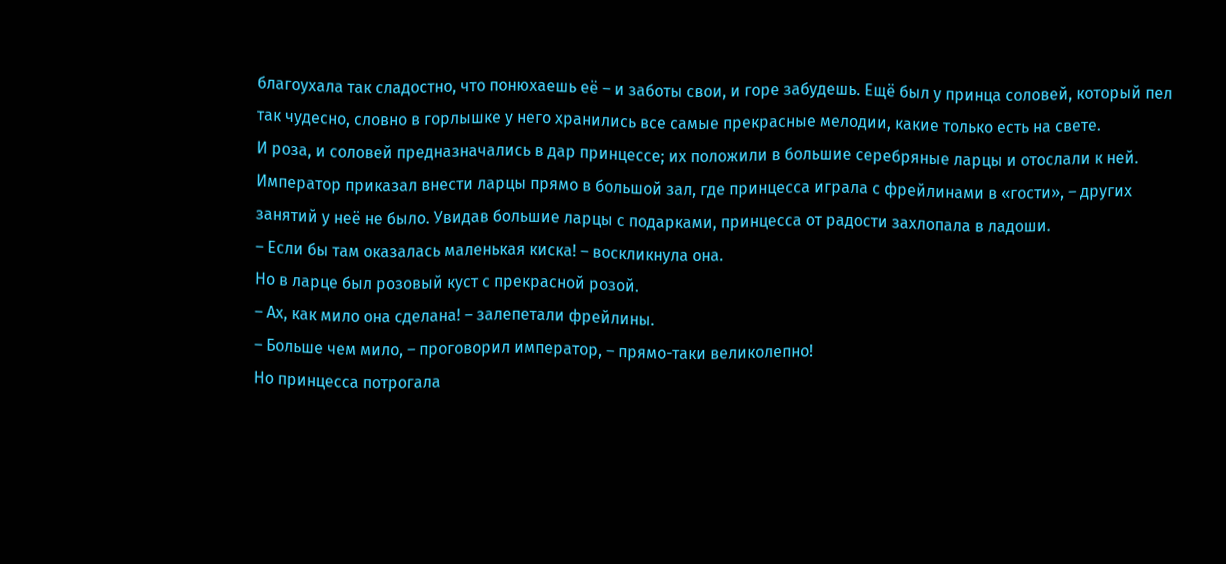благоухала так сладостно, что понюхаешь её – и заботы свои, и горе забудешь. Ещё был у принца соловей, который пел так чудесно, словно в горлышке у него хранились все самые прекрасные мелодии, какие только есть на свете.
И роза, и соловей предназначались в дар принцессе; их положили в большие серебряные ларцы и отослали к ней.
Император приказал внести ларцы прямо в большой зал, где принцесса играла с фрейлинами в «гости», – других занятий у неё не было. Увидав большие ларцы с подарками, принцесса от радости захлопала в ладоши.
– Если бы там оказалась маленькая киска! – воскликнула она.
Но в ларце был розовый куст с прекрасной розой.
– Ах, как мило она сделана! – залепетали фрейлины.
– Больше чем мило, – проговорил император, – прямо-таки великолепно!
Но принцесса потрогала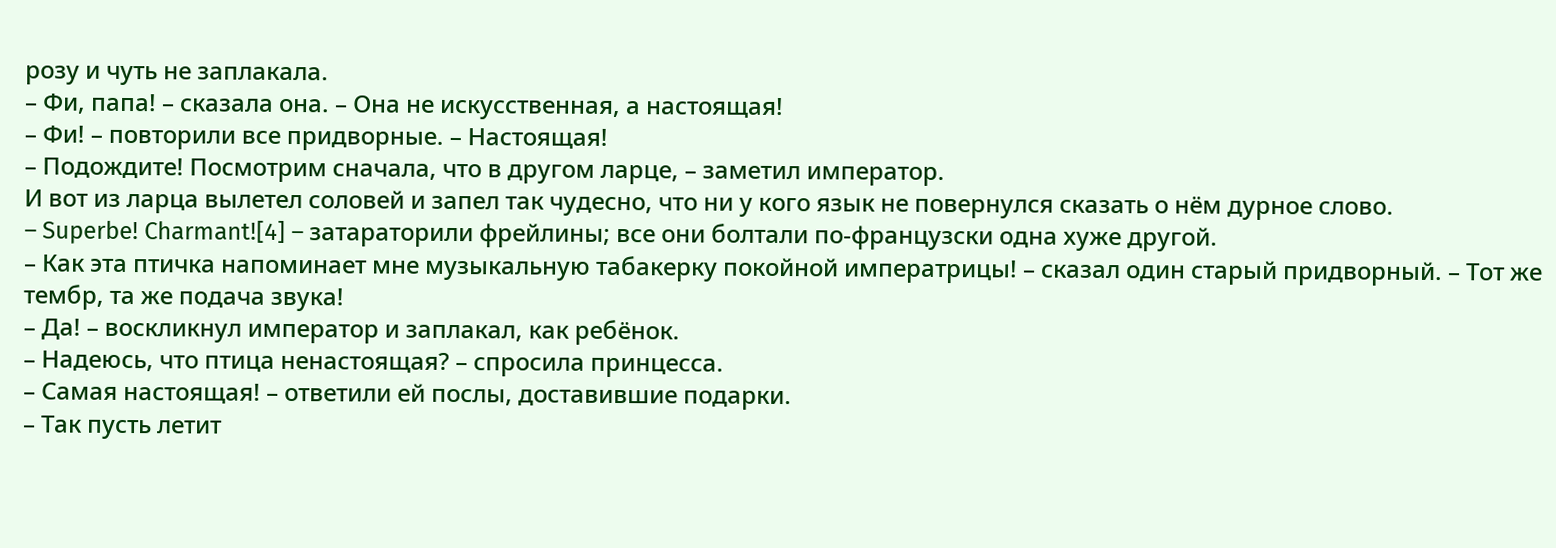розу и чуть не заплакала.
– Фи, папа! – сказала она. – Она не искусственная, а настоящая!
– Фи! – повторили все придворные. – Настоящая!
– Подождите! Посмотрим сначала, что в другом ларце, – заметил император.
И вот из ларца вылетел соловей и запел так чудесно, что ни у кого язык не повернулся сказать о нём дурное слово.
– Superbe! Charmant![4] – затараторили фрейлины; все они болтали по-французски одна хуже другой.
– Как эта птичка напоминает мне музыкальную табакерку покойной императрицы! – сказал один старый придворный. – Тот же тембр, та же подача звука!
– Да! – воскликнул император и заплакал, как ребёнок.
– Надеюсь, что птица ненастоящая? – спросила принцесса.
– Самая настоящая! – ответили ей послы, доставившие подарки.
– Так пусть летит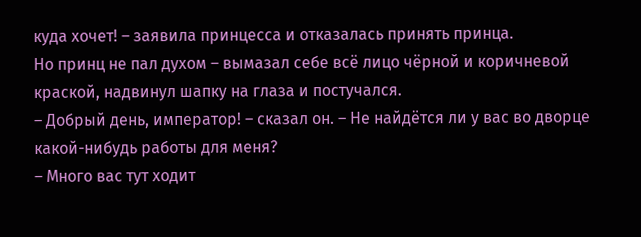куда хочет! – заявила принцесса и отказалась принять принца.
Но принц не пал духом – вымазал себе всё лицо чёрной и коричневой краской, надвинул шапку на глаза и постучался.
– Добрый день, император! – сказал он. – Не найдётся ли у вас во дворце какой-нибудь работы для меня?
– Много вас тут ходит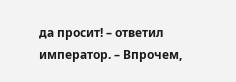да просит! – ответил император. – Впрочем,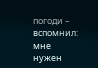погоди – вспомнил: мне нужен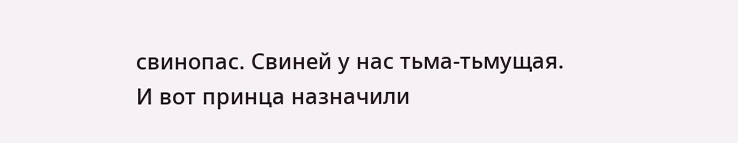свинопас. Свиней у нас тьма-тьмущая.
И вот принца назначили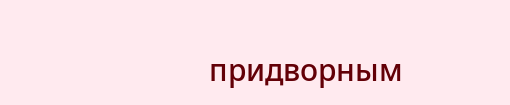придворным